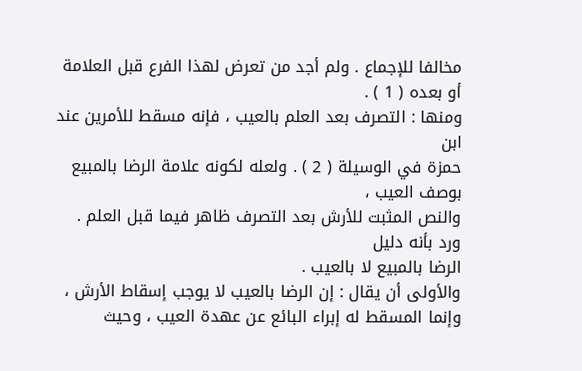مخالفا للإجماع . ولم أجد من تعرض لهذا الفرع قبل العلامة أو بعده ( 1 ) .
ومنها : التصرف بعد العلم بالعيب ، فإنه مسقط للأمرين عند ابن
حمزة في الوسيلة ( 2 ) . ولعله لكونه علامة الرضا بالمبيع بوصف العيب ،
والنص المثبت للأرش بعد التصرف ظاهر فيما قبل العلم . ورد بأنه دليل
الرضا بالمبيع لا بالعيب .
والأولى أن يقال : إن الرضا بالعيب لا يوجب إسقاط الأرش ،
وإنما المسقط له إبراء البائع عن عهدة العيب ، وحيث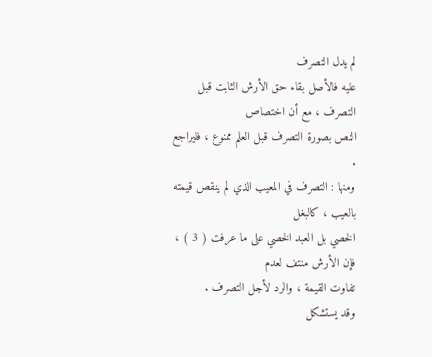لم يدل التصرف
عليه فالأصل بقاء حق الأرش الثابت قبل التصرف ، مع أن اختصاص
النص بصورة التصرف قبل العلم ممنوع ، فليراجع .
ومنها : التصرف في المعيب الذي لم ينقص قيمته بالعيب ، كالبغل
الخصي بل العبد الخصي على ما عرفت ( 3 ) ، فإن الأرش منتف لعدم
تفاوت القيمة ، والرد لأجل التصرف .
وقد يستشكل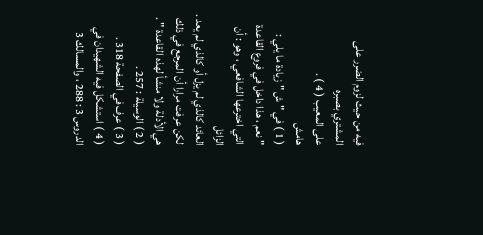فيه من حيث لزوم الضرر على المشتري بصبره
على المعيب ( 4 ) .
هامش
( 1 ) في " ش " زيادة ما يلي :
" نعم ، هذا داخل في فروع القاعدة التي اخترعها الشافعي ، وهو : أن الزائل
العائد كالذي لم يزل أو كالذي لم يعد . لكن عرفت مرارا أن المرجع في ذلك
هي الأدلة ولا منشأ لهذه القاعدة " .
( 2 ) الوسيلة : 257 .
( 3 ) عرف في الصفحة 318 .
( 4 ) استشكل فيه الشهيدان في الدروس 3 : 288 ، والمسالك 3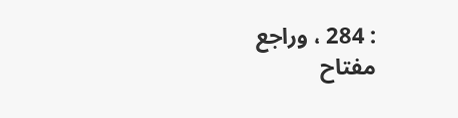: 284 ، وراجع
مفتاح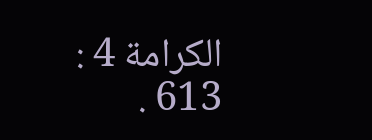الكرامة 4 : 613 .